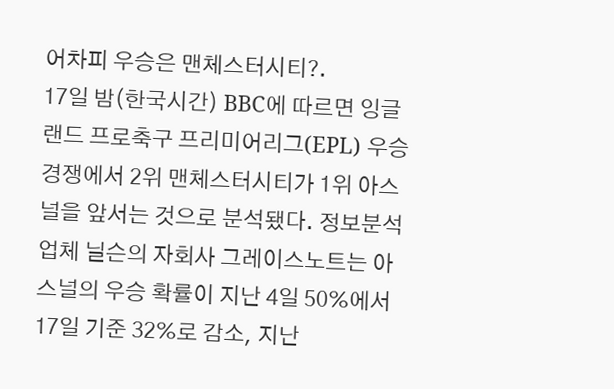어차피 우승은 맨체스터시티?.
17일 밤(한국시간) BBC에 따르면 잉글랜드 프로축구 프리미어리그(EPL) 우승 경쟁에서 2위 맨체스터시티가 1위 아스널을 앞서는 것으로 분석됐다. 정보분석 업체 닐슨의 자회사 그레이스노트는 아스널의 우승 확률이 지난 4일 50%에서 17일 기준 32%로 감소, 지난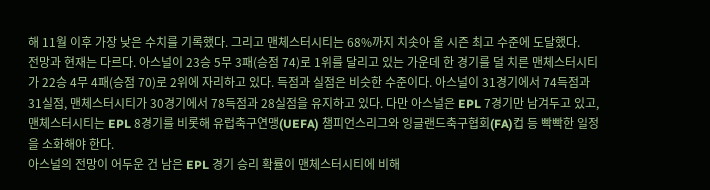해 11월 이후 가장 낮은 수치를 기록했다. 그리고 맨체스터시티는 68%까지 치솟아 올 시즌 최고 수준에 도달했다.
전망과 현재는 다르다. 아스널이 23승 5무 3패(승점 74)로 1위를 달리고 있는 가운데 한 경기를 덜 치른 맨체스터시티가 22승 4무 4패(승점 70)로 2위에 자리하고 있다. 득점과 실점은 비슷한 수준이다. 아스널이 31경기에서 74득점과 31실점, 맨체스터시티가 30경기에서 78득점과 28실점을 유지하고 있다. 다만 아스널은 EPL 7경기만 남겨두고 있고, 맨체스터시티는 EPL 8경기를 비롯해 유럽축구연맹(UEFA) 챔피언스리그와 잉글랜드축구협회(FA)컵 등 빡빡한 일정을 소화해야 한다.
아스널의 전망이 어두운 건 남은 EPL 경기 승리 확률이 맨체스터시티에 비해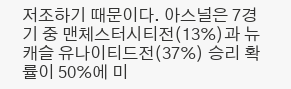저조하기 때문이다. 아스널은 7경기 중 맨체스터시티전(13%)과 뉴캐슬 유나이티드전(37%) 승리 확률이 50%에 미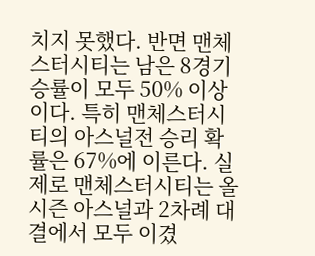치지 못했다. 반면 맨체스터시티는 남은 8경기 승률이 모두 50% 이상이다. 특히 맨체스터시티의 아스널전 승리 확률은 67%에 이른다. 실제로 맨체스터시티는 올 시즌 아스널과 2차례 대결에서 모두 이겼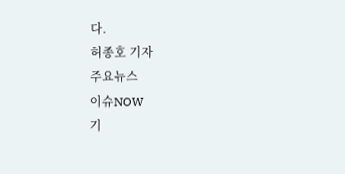다.
허종호 기자
주요뉴스
이슈NOW
기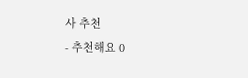사 추천
- 추천해요 0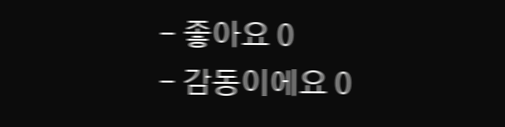- 좋아요 0
- 감동이에요 0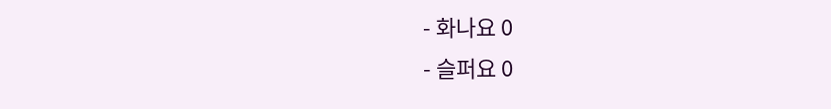- 화나요 0
- 슬퍼요 0